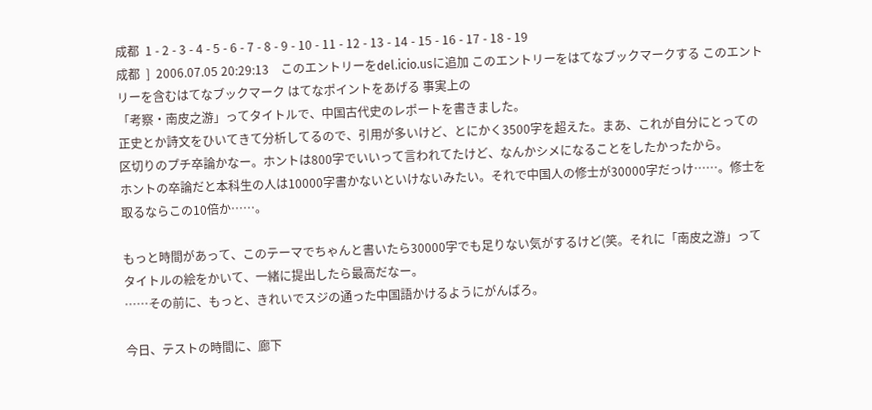成都  1 - 2 - 3 - 4 - 5 - 6 - 7 - 8 - 9 - 10 - 11 - 12 - 13 - 14 - 15 - 16 - 17 - 18 - 19
成都  ]  2006.07.05 20:29:13    このエントリーをdel.icio.usに追加 このエントリーをはてなブックマークする このエントリーを含むはてなブックマーク はてなポイントをあげる 事実上の
「考察・南皮之游」ってタイトルで、中国古代史のレポートを書きました。
正史とか詩文をひいてきて分析してるので、引用が多いけど、とにかく3500字を超えた。まあ、これが自分にとっての区切りのプチ卒論かなー。ホントは800字でいいって言われてたけど、なんかシメになることをしたかったから。
ホントの卒論だと本科生の人は10000字書かないといけないみたい。それで中国人の修士が30000字だっけ……。修士を取るならこの10倍か……。

もっと時間があって、このテーマでちゃんと書いたら30000字でも足りない気がするけど(笑。それに「南皮之游」ってタイトルの絵をかいて、一緒に提出したら最高だなー。
……その前に、もっと、きれいでスジの通った中国語かけるようにがんばろ。

今日、テストの時間に、廊下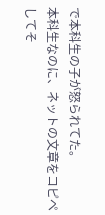で本科生の子が怒られてた。
本科生なのに、ネットの文章をコピペしてそ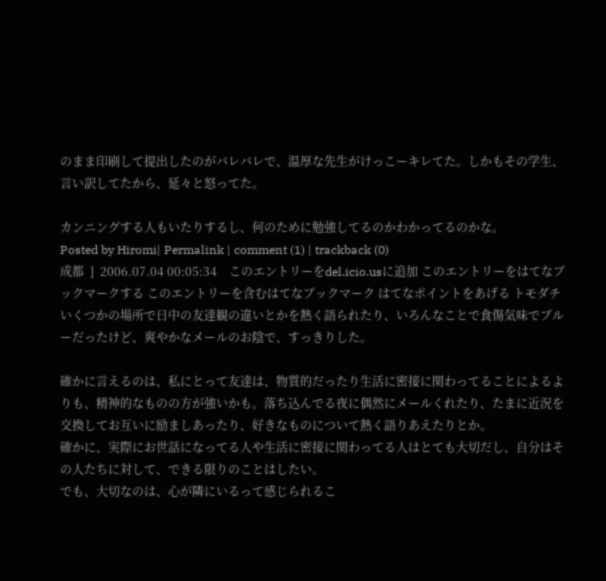のまま印刷して提出したのがバレバレで、温厚な先生がけっこーキレてた。しかもその学生、言い訳してたから、延々と怒ってた。

カンニングする人もいたりするし、何のために勉強してるのかわかってるのかな。
Posted by Hiromi| Permalink | comment (1) | trackback (0)
成都  ]  2006.07.04 00:05:34    このエントリーをdel.icio.usに追加 このエントリーをはてなブックマークする このエントリーを含むはてなブックマーク はてなポイントをあげる トモダチ
いくつかの場所で日中の友達観の違いとかを熱く語られたり、いろんなことで食傷気味でブルーだったけど、爽やかなメールのお陰で、すっきりした。

確かに言えるのは、私にとって友達は、物質的だったり生活に密接に関わってることによるよりも、精神的なものの方が強いかも。落ち込んでる夜に偶然にメールくれたり、たまに近況を交換してお互いに励ましあったり、好きなものについて熱く語りあえたりとか。
確かに、実際にお世話になってる人や生活に密接に関わってる人はとても大切だし、自分はその人たちに対して、できる限りのことはしたい。
でも、大切なのは、心が隣にいるって感じられるこ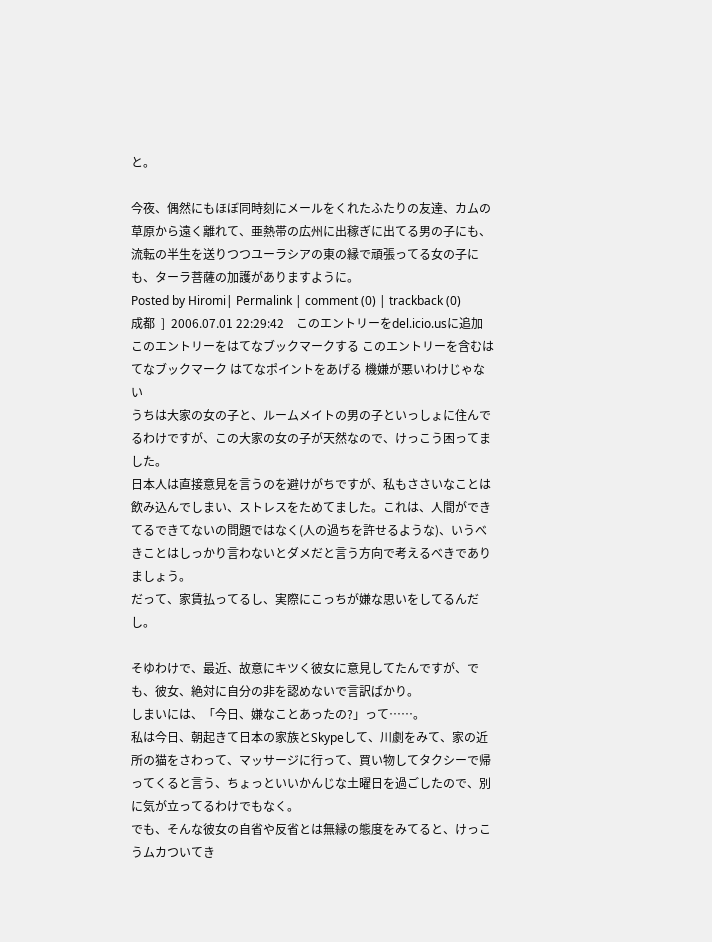と。

今夜、偶然にもほぼ同時刻にメールをくれたふたりの友達、カムの草原から遠く離れて、亜熱帯の広州に出稼ぎに出てる男の子にも、流転の半生を送りつつユーラシアの東の縁で頑張ってる女の子にも、ターラ菩薩の加護がありますように。
Posted by Hiromi| Permalink | comment (0) | trackback (0)
成都  ]  2006.07.01 22:29:42    このエントリーをdel.icio.usに追加 このエントリーをはてなブックマークする このエントリーを含むはてなブックマーク はてなポイントをあげる 機嫌が悪いわけじゃない
うちは大家の女の子と、ルームメイトの男の子といっしょに住んでるわけですが、この大家の女の子が天然なので、けっこう困ってました。
日本人は直接意見を言うのを避けがちですが、私もささいなことは飲み込んでしまい、ストレスをためてました。これは、人間ができてるできてないの問題ではなく(人の過ちを許せるような)、いうべきことはしっかり言わないとダメだと言う方向で考えるべきでありましょう。
だって、家賃払ってるし、実際にこっちが嫌な思いをしてるんだし。

そゆわけで、最近、故意にキツく彼女に意見してたんですが、でも、彼女、絶対に自分の非を認めないで言訳ばかり。
しまいには、「今日、嫌なことあったの?」って……。
私は今日、朝起きて日本の家族とSkypeして、川劇をみて、家の近所の猫をさわって、マッサージに行って、買い物してタクシーで帰ってくると言う、ちょっといいかんじな土曜日を過ごしたので、別に気が立ってるわけでもなく。
でも、そんな彼女の自省や反省とは無縁の態度をみてると、けっこうムカついてき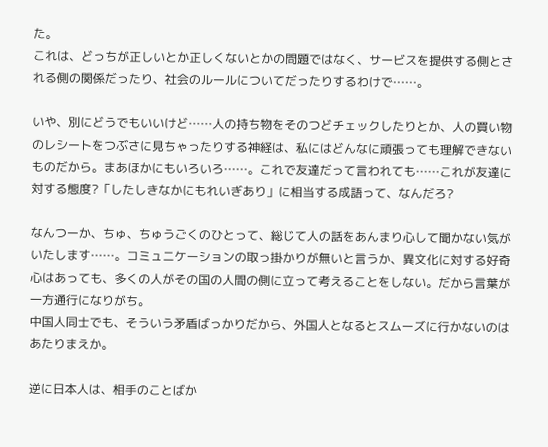た。
これは、どっちが正しいとか正しくないとかの問題ではなく、サービスを提供する側とされる側の関係だったり、社会のルールについてだったりするわけで……。

いや、別にどうでもいいけど……人の持ち物をそのつどチェックしたりとか、人の買い物のレシートをつぶさに見ちゃったりする神経は、私にはどんなに頑張っても理解できないものだから。まあほかにもいろいろ……。これで友達だって言われても……これが友達に対する態度?「したしきなかにもれいぎあり」に相当する成語って、なんだろ?

なんつーか、ちゅ、ちゅうごくのひとって、総じて人の話をあんまり心して聞かない気がいたします……。コミュニケーションの取っ掛かりが無いと言うか、異文化に対する好奇心はあっても、多くの人がその国の人間の側に立って考えることをしない。だから言葉が一方通行になりがち。
中国人同士でも、そういう矛盾ばっかりだから、外国人となるとスムーズに行かないのはあたりまえか。

逆に日本人は、相手のことばか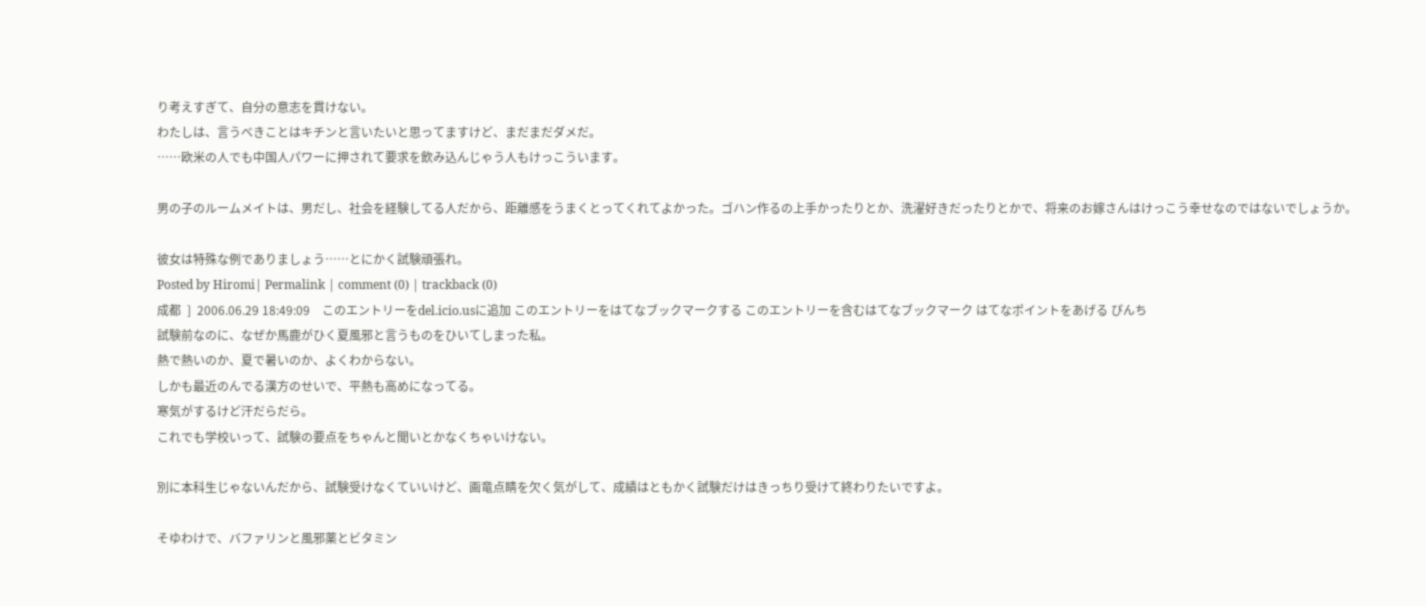り考えすぎて、自分の意志を貫けない。
わたしは、言うべきことはキチンと言いたいと思ってますけど、まだまだダメだ。
……欧米の人でも中国人パワーに押されて要求を飲み込んじゃう人もけっこういます。

男の子のルームメイトは、男だし、社会を経験してる人だから、距離感をうまくとってくれてよかった。ゴハン作るの上手かったりとか、洗濯好きだったりとかで、将来のお嫁さんはけっこう幸せなのではないでしょうか。

彼女は特殊な例でありましょう……とにかく試験頑張れ。
Posted by Hiromi| Permalink | comment (0) | trackback (0)
成都  ]  2006.06.29 18:49:09    このエントリーをdel.icio.usに追加 このエントリーをはてなブックマークする このエントリーを含むはてなブックマーク はてなポイントをあげる ぴんち
試験前なのに、なぜか馬鹿がひく夏風邪と言うものをひいてしまった私。
熱で熱いのか、夏で暑いのか、よくわからない。
しかも最近のんでる漢方のせいで、平熱も高めになってる。
寒気がするけど汗だらだら。
これでも学校いって、試験の要点をちゃんと聞いとかなくちゃいけない。

別に本科生じゃないんだから、試験受けなくていいけど、画竜点睛を欠く気がして、成績はともかく試験だけはきっちり受けて終わりたいですよ。

そゆわけで、バファリンと風邪薬とビタミン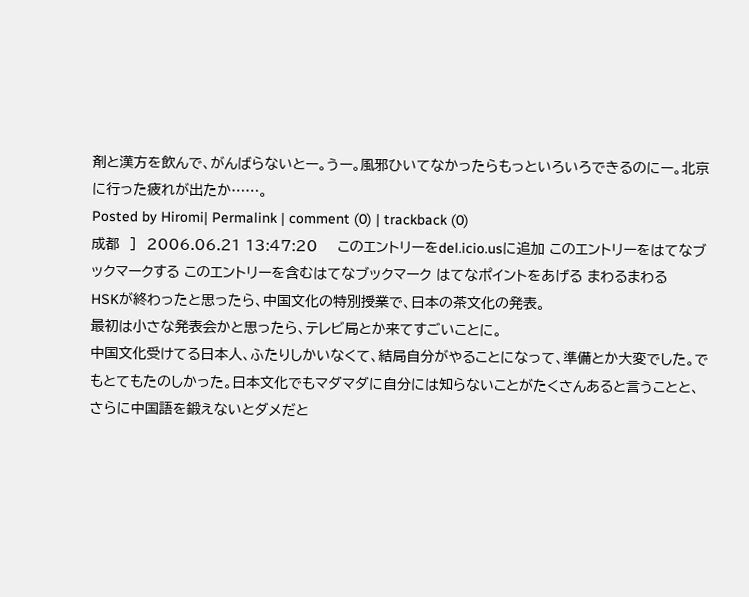剤と漢方を飲んで、がんばらないとー。うー。風邪ひいてなかったらもっといろいろできるのにー。北京に行った疲れが出たか……。
Posted by Hiromi| Permalink | comment (0) | trackback (0)
成都  ]  2006.06.21 13:47:20    このエントリーをdel.icio.usに追加 このエントリーをはてなブックマークする このエントリーを含むはてなブックマーク はてなポイントをあげる まわるまわる
HSKが終わったと思ったら、中国文化の特別授業で、日本の茶文化の発表。
最初は小さな発表会かと思ったら、テレビ局とか来てすごいことに。
中国文化受けてる日本人、ふたりしかいなくて、結局自分がやることになって、準備とか大変でした。でもとてもたのしかった。日本文化でもマダマダに自分には知らないことがたくさんあると言うことと、さらに中国語を鍛えないとダメだと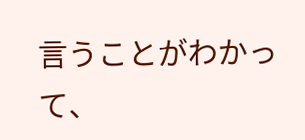言うことがわかって、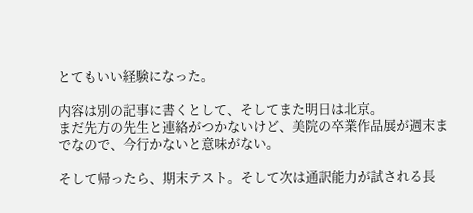とてもいい経験になった。

内容は別の記事に書くとして、そしてまた明日は北京。
まだ先方の先生と連絡がつかないけど、美院の卒業作品展が週末までなので、今行かないと意味がない。

そして帰ったら、期末テスト。そして次は通訳能力が試される長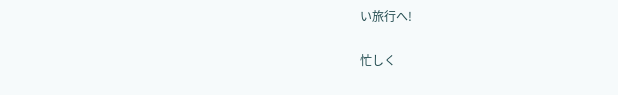い旅行へ!

忙しく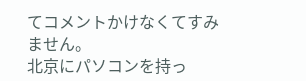てコメントかけなくてすみません。
北京にパソコンを持っ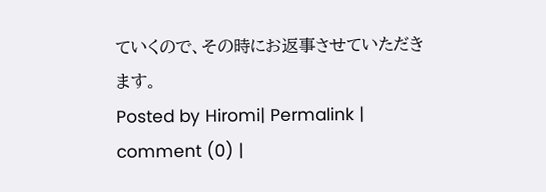ていくので、その時にお返事させていただきます。
Posted by Hiromi| Permalink | comment (0) |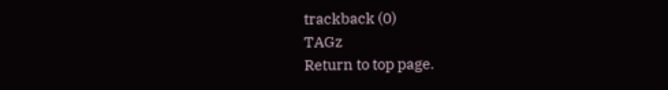trackback (0)
TAGz
Return to top page.